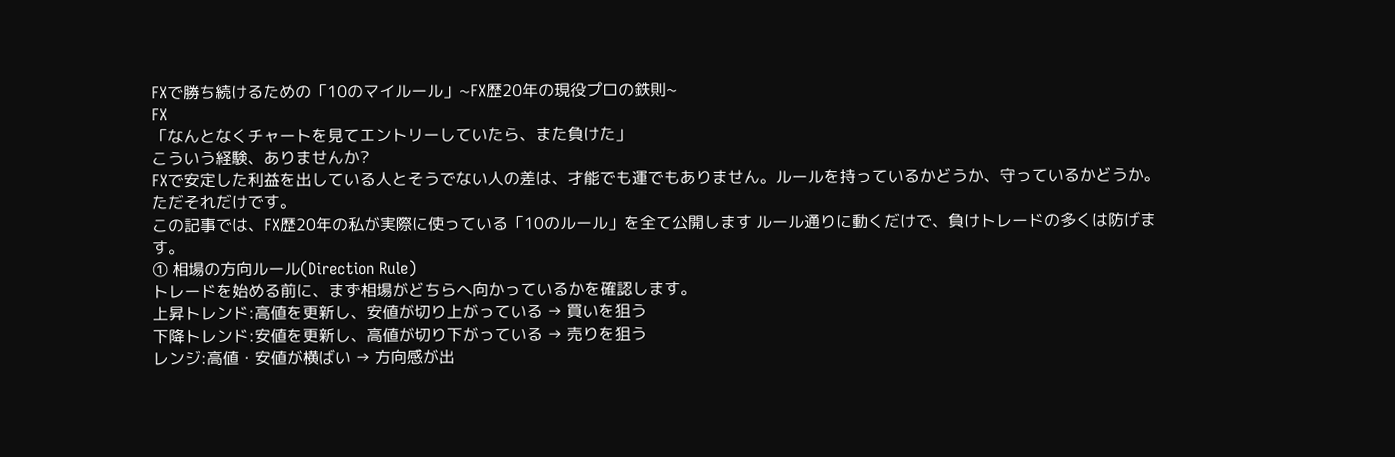FXで勝ち続けるための「10のマイルール」~FX歴20年の現役プロの鉄則~
FX
「なんとなくチャートを見てエントリーしていたら、また負けた」
こういう経験、ありませんか?
FXで安定した利益を出している人とそうでない人の差は、才能でも運でもありません。ルールを持っているかどうか、守っているかどうか。ただそれだけです。
この記事では、FX歴20年の私が実際に使っている「10のルール」を全て公開します ルール通りに動くだけで、負けトレードの多くは防げます。
① 相場の方向ルール(Direction Rule)
トレードを始める前に、まず相場がどちらへ向かっているかを確認します。
上昇トレンド:高値を更新し、安値が切り上がっている → 買いを狙う
下降トレンド:安値を更新し、高値が切り下がっている → 売りを狙う
レンジ:高値・安値が横ばい → 方向感が出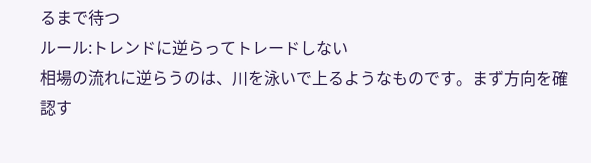るまで待つ
ルール:トレンドに逆らってトレードしない
相場の流れに逆らうのは、川を泳いで上るようなものです。まず方向を確認す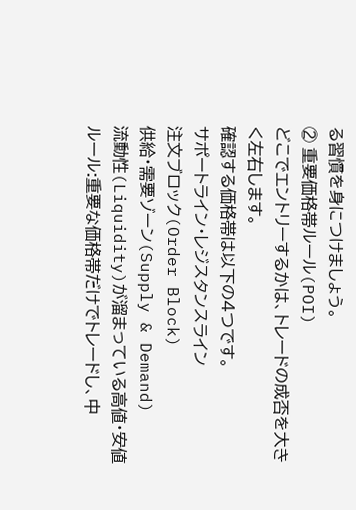る習慣を身につけましょう。
② 重要価格帯ルール(POI)
どこでエントリーするかは、トレードの成否を大きく左右します。
確認する価格帯は以下の4つです。
サポートライン・レジスタンスライン
注文ブロック(Order Block)
供給・需要ゾーン(Supply & Demand)
流動性(Liquidity)が溜まっている高値・安値
ルール:重要な価格帯だけでトレードし、中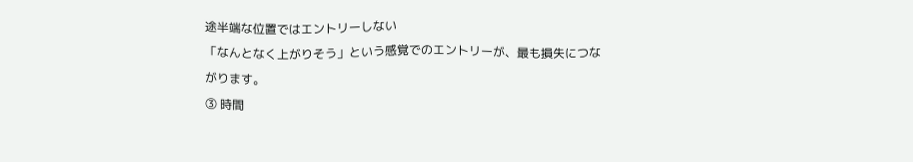途半端な位置ではエントリーしない
「なんとなく上がりそう」という感覚でのエントリーが、最も損失につながります。
③ 時間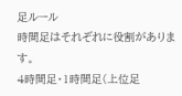足ルール
時間足はそれぞれに役割があります。
4時間足・1時間足(上位足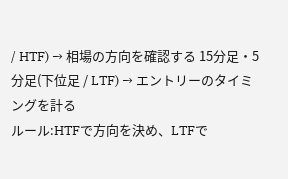/ HTF) → 相場の方向を確認する 15分足・5分足(下位足 / LTF) → エントリーのタイミングを計る
ルール:HTFで方向を決め、LTFで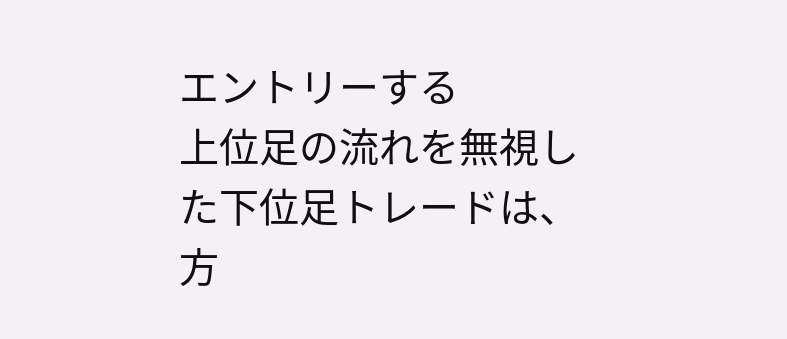エントリーする
上位足の流れを無視した下位足トレードは、方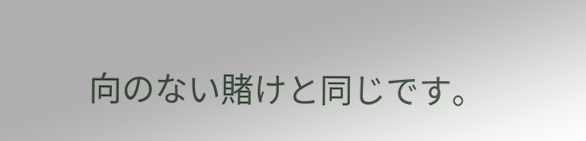向のない賭けと同じです。